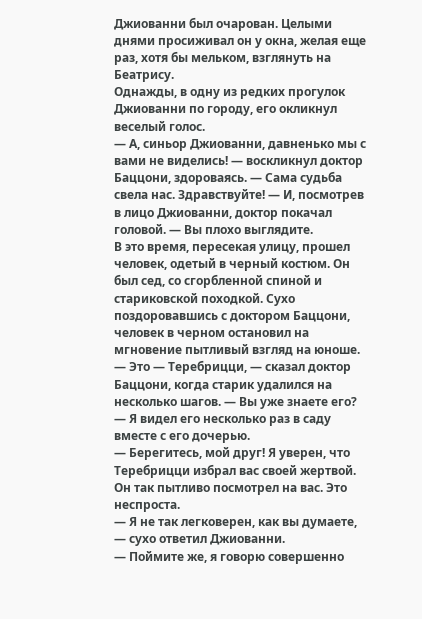Джиованни был очарован. Целыми днями просиживал он у окна, желая еще раз, хотя бы мельком, взглянуть на Беатрису.
Однажды, в одну из редких прогулок Джиованни по городу, его окликнул веселый голос.
— А, синьор Джиованни, давненько мы с вами не виделись! — воскликнул доктор Баццони, здороваясь. — Сама судьба свела нас. Здравствуйте! — И, посмотрев в лицо Джиованни, доктор покачал головой. — Вы плохо выглядите.
В это время, пересекая улицу, прошел человек, одетый в черный костюм. Он был сед, со сгорбленной спиной и стариковской походкой. Сухо поздоровавшись с доктором Баццони, человек в черном остановил на мгновение пытливый взгляд на юноше.
— Это — Теребрицци, — сказал доктор Баццони, когда старик удалился на несколько шагов. — Вы уже знаете его?
— Я видел его несколько раз в саду вместе с его дочерью.
— Берегитесь, мой друг! Я уверен, что Теребрицци избрал вас своей жертвой. Он так пытливо посмотрел на вас. Это неспроста.
— Я не так легковерен, как вы думаете, — сухо ответил Джиованни.
— Поймите же, я говорю совершенно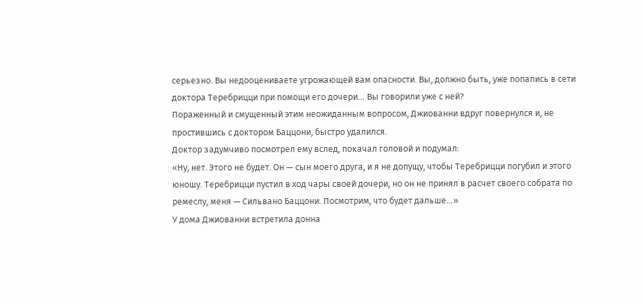серьезно. Вы недооцениваете угрожающей вам опасности. Вы, должно быть, уже попались в сети доктора Теребрицци при помощи его дочери… Вы говорили уже с ней?
Пораженный и смущенный этим неожиданным вопросом, Джиованни вдруг повернулся и, не простившись с доктором Баццони, быстро удалился.
Доктор задумчиво посмотрел ему вслед, покачал головой и подумал:
«Ну, нет. Этого не будет. Он — сын моего друга, и я не допущу, чтобы Теребрицци погубил и этого юношу. Теребрицци пустил в ход чары своей дочери, но он не принял в расчет своего собрата по ремеслу, меня — Сильвано Баццони. Посмотрим, что будет дальше…»
У дома Джиованни встретила донна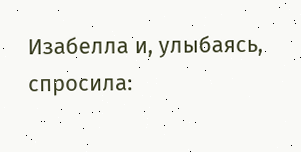Изабелла и, улыбаясь, спросила: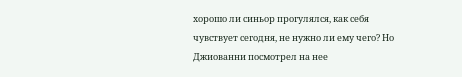хорошо ли синьор прогулялся, как себя чувствует сегодня, не нужно ли ему чего? Но Джиованни посмотрел на нее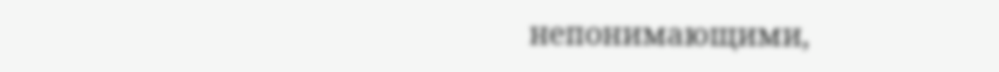непонимающими,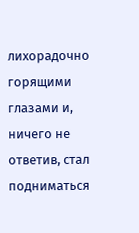лихорадочно горящими глазами и, ничего не ответив, стал подниматься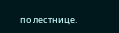по лестнице.